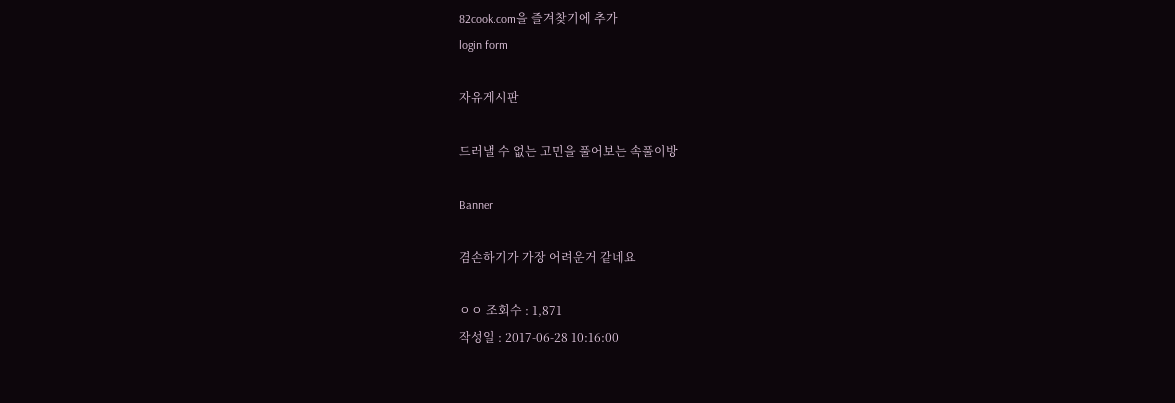82cook.com을 즐겨찾기에 추가
login form

자유게시판

드러낼 수 없는 고민을 풀어보는 속풀이방

Banner

겸손하기가 가장 어려운거 같네요

ㅇㅇ 조회수 : 1,871
작성일 : 2017-06-28 10:16:00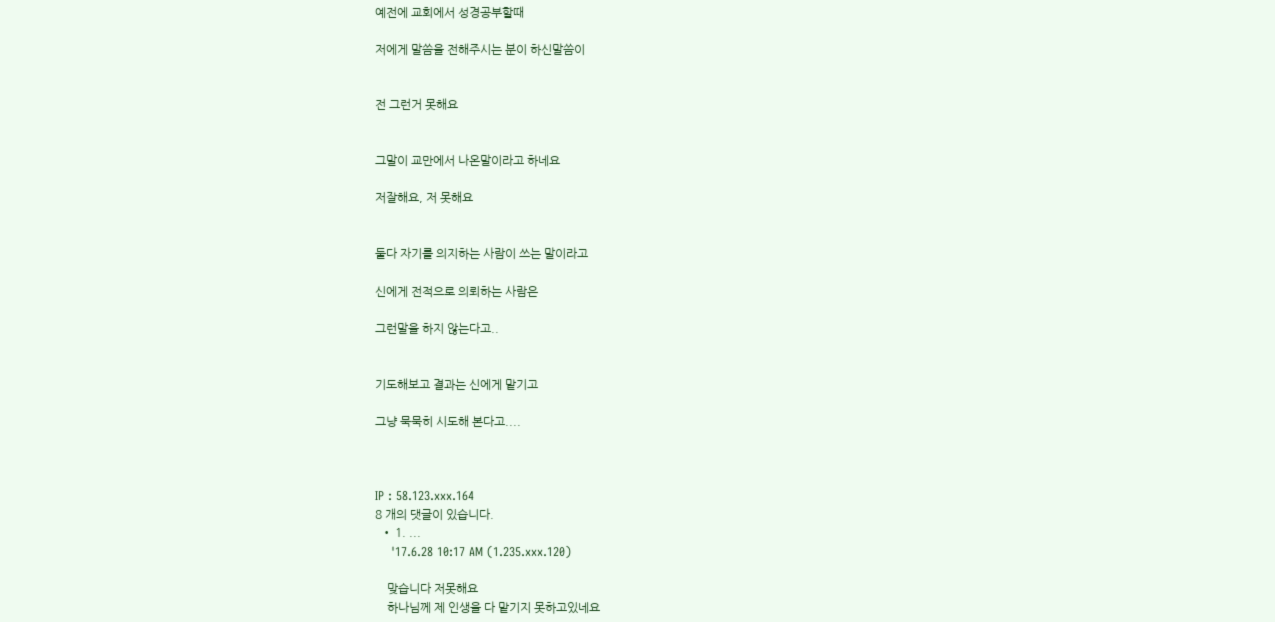예전에 교회에서 성경공부할때

저에게 말씀을 전해주시는 분이 하신말씀이


전 그런거 못해요


그말이 교만에서 나온말이라고 하네요

저잘해요, 저 못해요


둘다 자기를 의지하는 사람이 쓰는 말이라고

신에게 전적으로 의뢰하는 사람은

그런말을 하지 않는다고..


기도해보고 결과는 신에게 맡기고

그냥 묵묵히 시도해 본다고....



IP : 58.123.xxx.164
8 개의 댓글이 있습니다.
  • 1. ...
    '17.6.28 10:17 AM (1.235.xxx.120)

    맞습니다 저못해요
    하나님께 제 인생을 다 맡기지 못하고있네요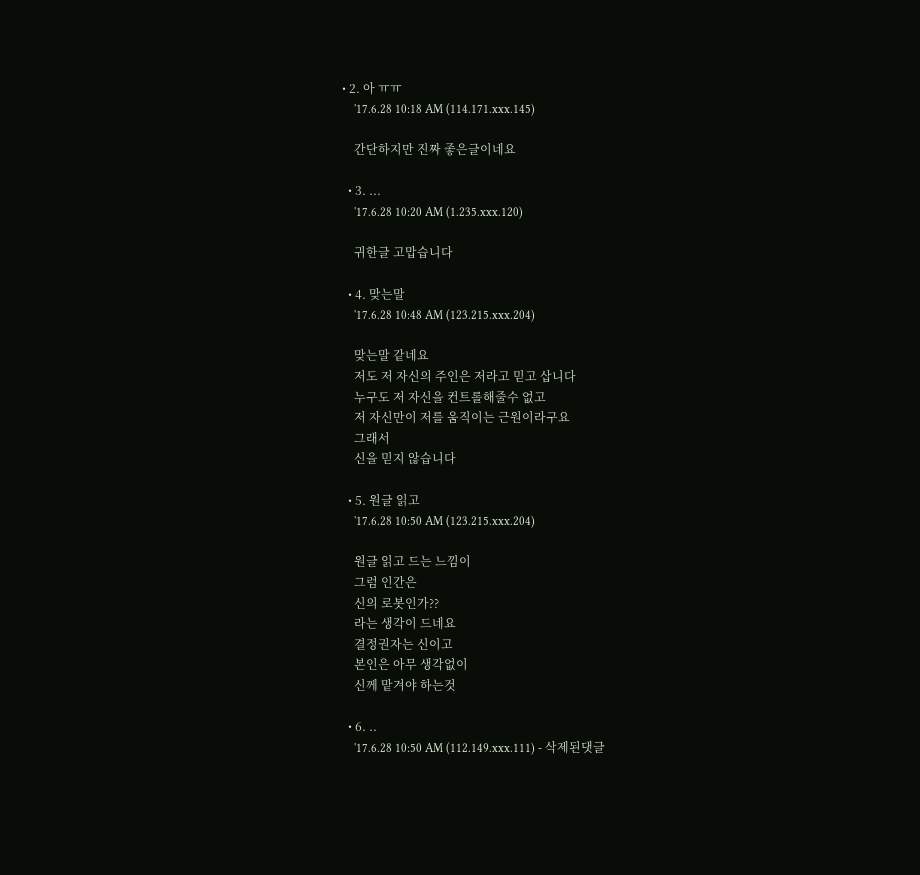• 2. 아 ㅠㅠ
    '17.6.28 10:18 AM (114.171.xxx.145)

    간단하지만 진짜 좋은글이네요

  • 3. ...
    '17.6.28 10:20 AM (1.235.xxx.120)

    귀한글 고맙습니다

  • 4. 맞는말
    '17.6.28 10:48 AM (123.215.xxx.204)

    맞는말 같네요
    저도 저 자신의 주인은 저라고 믿고 삽니다
    누구도 저 자신을 컨트롤해줄수 없고
    저 자신만이 저를 움직이는 근원이라구요
    그래서
    신을 믿지 않습니다

  • 5. 원글 읽고
    '17.6.28 10:50 AM (123.215.xxx.204)

    원글 읽고 드는 느낌이
    그럼 인간은
    신의 로봇인가??
    라는 생각이 드네요
    결정권자는 신이고
    본인은 아무 생각없이
    신께 맡겨야 하는것

  • 6. ..
    '17.6.28 10:50 AM (112.149.xxx.111) - 삭제된댓글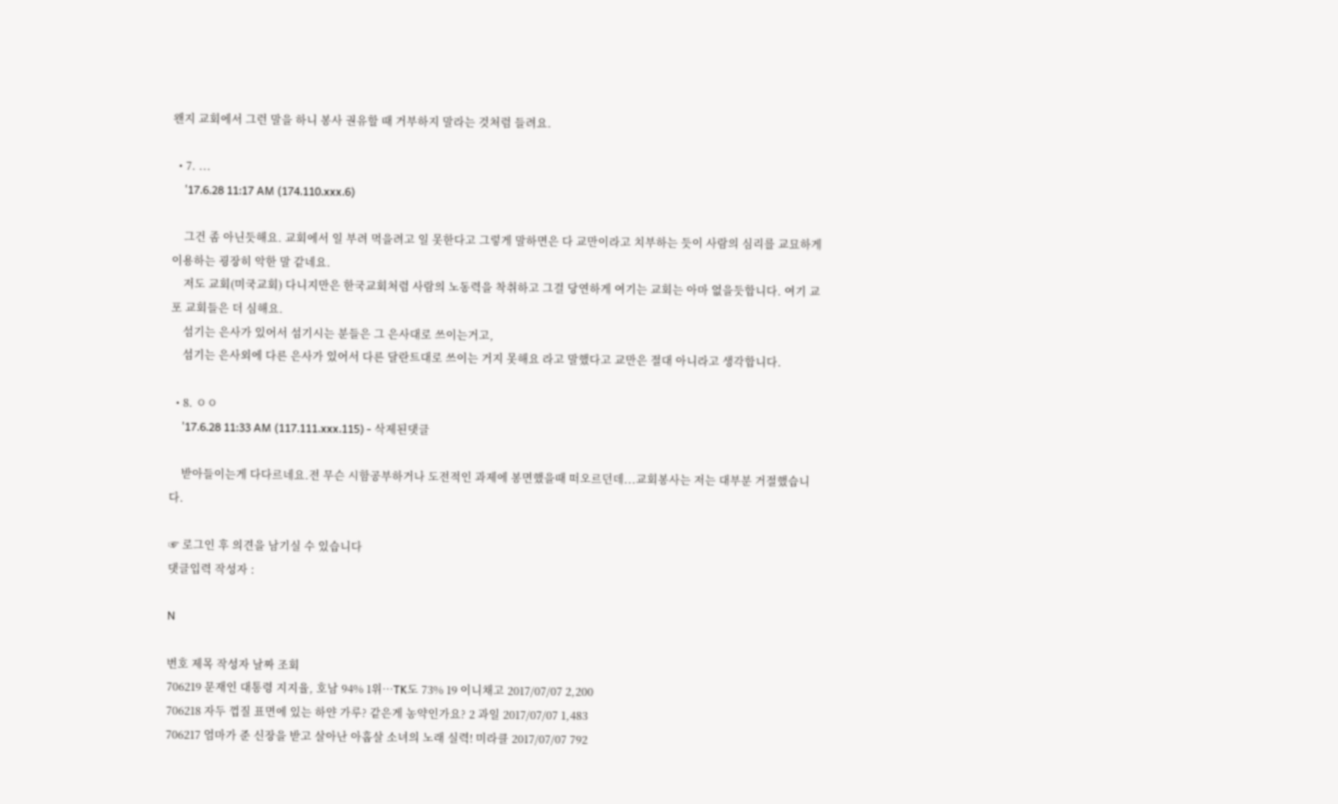왠지 교회에서 그런 말을 하니 봉사 권유할 때 거부하지 말라는 것처럼 들려요.

  • 7. ...
    '17.6.28 11:17 AM (174.110.xxx.6)

    그건 좀 아닌듯해요. 교회에서 일 부려 먹을려고 일 못한다고 그렇게 말하면은 다 교만이라고 치부하는 듯이 사람의 심리를 교묘하게 이용하는 굉장히 악한 말 같네요.
    저도 교회(미국교회) 다니지만은 한국교회처럼 사람의 노동력을 착취하고 그걸 당연하게 여기는 교회는 아마 없을듯합니다. 여기 교포 교회들은 더 심해요.
    섬기는 은사가 있어서 섬기시는 분들은 그 은사대로 쓰이는거고,
    섬기는 은사외에 다른 은사가 있어서 다른 달란트대로 쓰이는 거지 못해요 라고 말했다고 교만은 절대 아니라고 생각합니다.

  • 8. ㅇㅇ
    '17.6.28 11:33 AM (117.111.xxx.115) - 삭제된댓글

    받아들이는게 다다르네요.전 무슨 시함공부하거나 도전적인 과제에 봉면했을때 떠오르던데...교회봉사는 저는 대부분 거절했습니다.

☞ 로그인 후 의견을 남기실 수 있습니다
댓글입력 작성자 :

N

번호 제목 작성자 날짜 조회
706219 문재인 대통령 지지율, 호남 94% 1위…TK도 73% 19 이니채고 2017/07/07 2,200
706218 자두 껍질 표면에 있는 하얀 가루? 같은게 농약인가요? 2 과일 2017/07/07 1,483
706217 엄마가 준 신장을 받고 살아난 아홉살 소녀의 노래 실력! 미라클 2017/07/07 792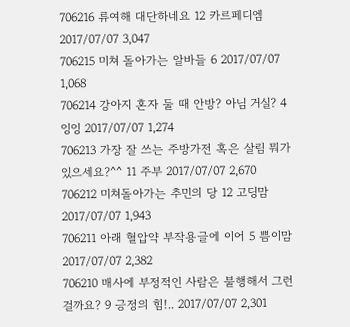706216 류여해 대단하네요 12 카르페디엠 2017/07/07 3,047
706215 미쳐 돌아가는 알바들 6 2017/07/07 1,068
706214 강아지 혼자 둘 때 안방? 아님 거실? 4 잉잉 2017/07/07 1,274
706213 가장 잘 쓰는 주방가전 혹은 살림 뭐가 있으세요?^^ 11 주부 2017/07/07 2,670
706212 미쳐돌아가는 추민의 당 12 고딩맘 2017/07/07 1,943
706211 아래 혈압약 부작용글에 이어 5 쁨이맘 2017/07/07 2,382
706210 매사에 부정적인 사람은 불행해서 그런 걸까요? 9 긍정의 힘!.. 2017/07/07 2,301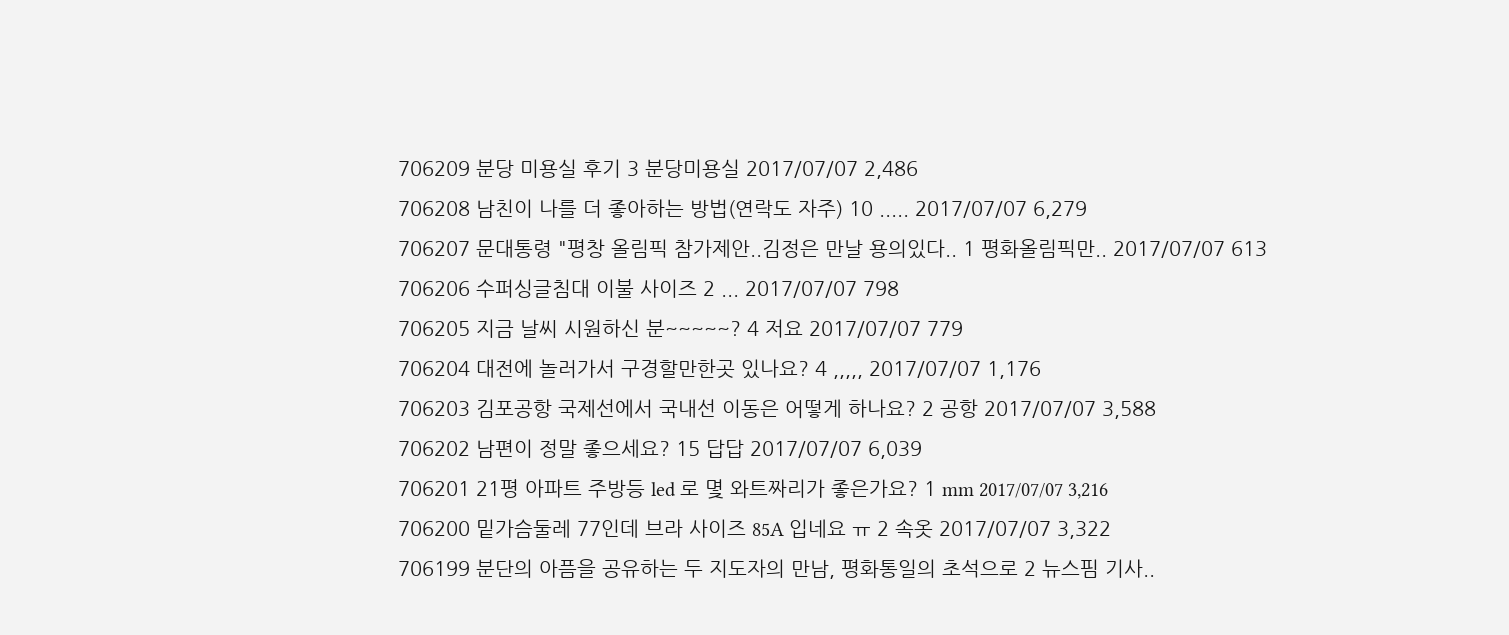706209 분당 미용실 후기 3 분당미용실 2017/07/07 2,486
706208 남친이 나를 더 좋아하는 방법(연락도 자주) 10 ..... 2017/07/07 6,279
706207 문대통령 "평창 올림픽 참가제안..김정은 만날 용의있다.. 1 평화올림픽만.. 2017/07/07 613
706206 수퍼싱글침대 이불 사이즈 2 ... 2017/07/07 798
706205 지금 날씨 시원하신 분~~~~~? 4 저요 2017/07/07 779
706204 대전에 놀러가서 구경할만한곳 있나요? 4 ,,,,, 2017/07/07 1,176
706203 김포공항 국제선에서 국내선 이동은 어떻게 하나요? 2 공항 2017/07/07 3,588
706202 남편이 정말 좋으세요? 15 답답 2017/07/07 6,039
706201 21평 아파트 주방등 led 로 몇 와트짜리가 좋은가요? 1 mm 2017/07/07 3,216
706200 밑가슴둘레 77인데 브라 사이즈 85A 입네요 ㅠ 2 속옷 2017/07/07 3,322
706199 분단의 아픔을 공유하는 두 지도자의 만남, 평화통일의 초석으로 2 뉴스핌 기사..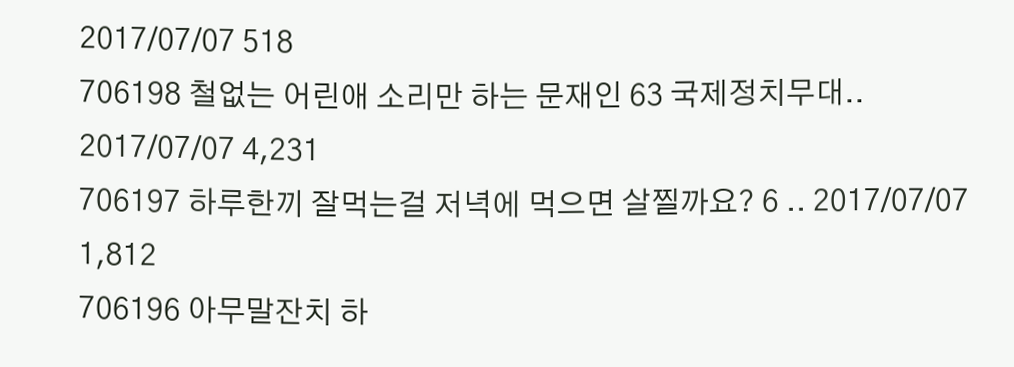2017/07/07 518
706198 철없는 어린애 소리만 하는 문재인 63 국제정치무대.. 2017/07/07 4,231
706197 하루한끼 잘먹는걸 저녁에 먹으면 살찔까요? 6 .. 2017/07/07 1,812
706196 아무말잔치 하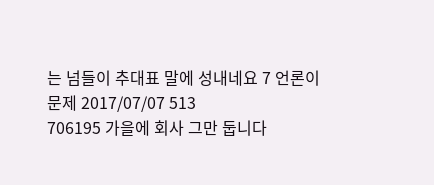는 넘들이 추대표 말에 성내네요 7 언론이문제 2017/07/07 513
706195 가을에 회사 그만 둡니다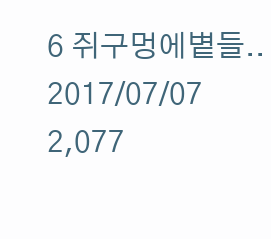6 쥐구멍에볕들.. 2017/07/07 2,077